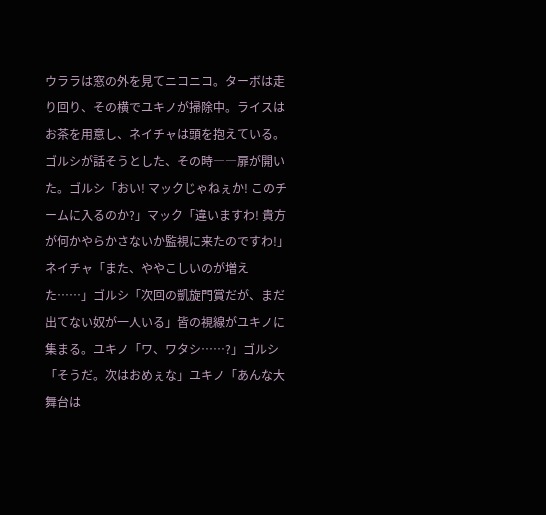ウララは窓の外を見てニコニコ。ターボは走り回り、その横でユキノが掃除中。ライスはお茶を用意し、ネイチャは頭を抱えている。ゴルシが話そうとした、その時――扉が開いた。ゴルシ「おい! マックじゃねぇか! このチームに入るのか?」マック「違いますわ! 貴方が何かやらかさないか監視に来たのですわ!」ネイチャ「また、ややこしいのが増えた……」ゴルシ「次回の凱旋門賞だが、まだ出てない奴が一人いる」皆の視線がユキノに集まる。ユキノ「ワ、ワタシ……?」ゴルシ「そうだ。次はおめぇな」ユキノ「あんな大舞台は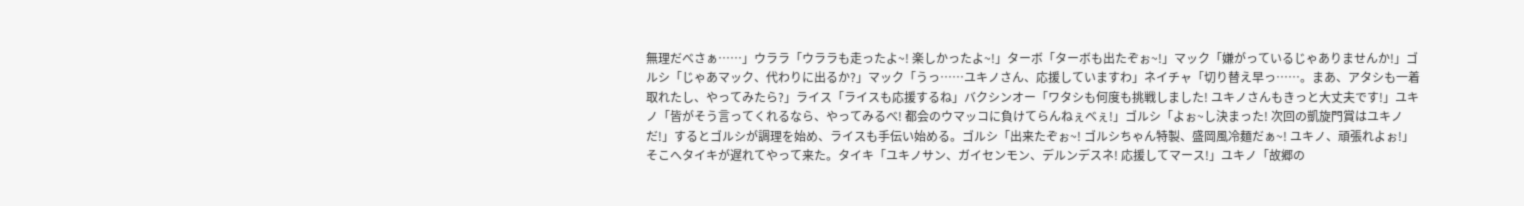無理だべさぁ……」ウララ「ウララも走ったよ~! 楽しかったよ~!」ターボ「ターボも出たぞぉ~!」マック「嫌がっているじゃありませんか!」ゴルシ「じゃあマック、代わりに出るか?」マック「うっ……ユキノさん、応援していますわ」ネイチャ「切り替え早っ……。まあ、アタシも一着取れたし、やってみたら?」ライス「ライスも応援するね」バクシンオー「ワタシも何度も挑戦しました! ユキノさんもきっと大丈夫です!」ユキノ「皆がそう言ってくれるなら、やってみるべ! 都会のウマッコに負けてらんねぇべぇ!」ゴルシ「よぉ~し決まった! 次回の凱旋門賞はユキノだ!」するとゴルシが調理を始め、ライスも手伝い始める。ゴルシ「出来たぞぉ~! ゴルシちゃん特製、盛岡風冷麺だぁ~! ユキノ、頑張れよぉ!」そこへタイキが遅れてやって来た。タイキ「ユキノサン、ガイセンモン、デルンデスネ! 応援してマース!」ユキノ「故郷の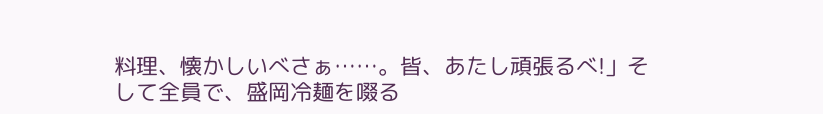料理、懐かしいべさぁ……。皆、あたし頑張るべ!」そして全員で、盛岡冷麺を啜る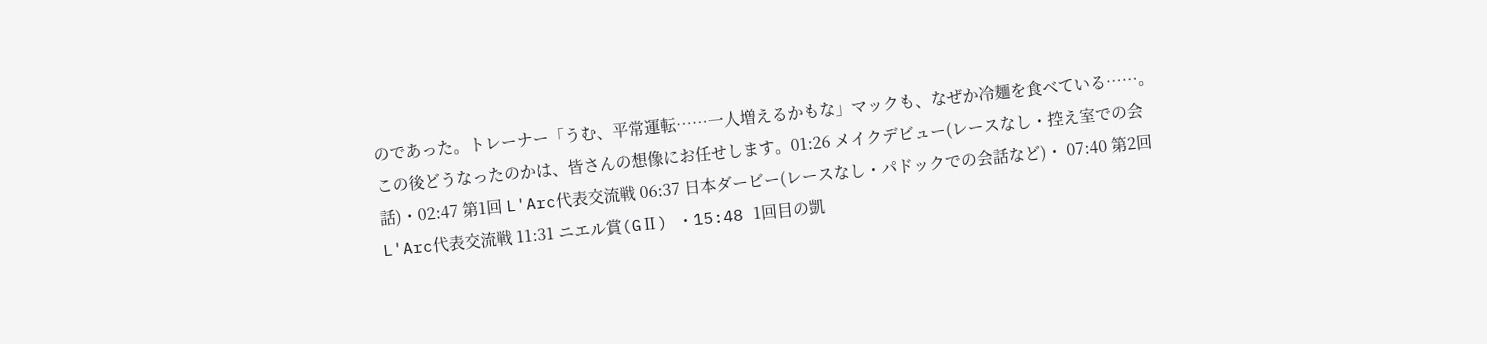のであった。トレーナー「うむ、平常運転……一人増えるかもな」マックも、なぜか冷麺を食べている……。この後どうなったのかは、皆さんの想像にお任せします。01:26 メイクデビュー(レースなし・控え室での会話)・02:47 第1回 L'Arc代表交流戦 06:37 日本ダービー(レースなし・パドックでの会話など)・ 07:40 第2回 L'Arc代表交流戦 11:31 ニエル賞(GⅡ) ・15:48 1回目の凱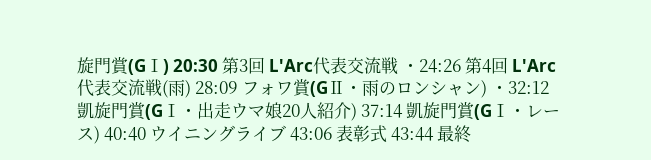旋門賞(GⅠ) 20:30 第3回 L'Arc代表交流戦 ・24:26 第4回 L'Arc代表交流戦(雨) 28:09 フォワ賞(GⅡ・雨のロンシャン) ・32:12 凱旋門賞(GⅠ・出走ウマ娘20人紹介) 37:14 凱旋門賞(GⅠ・レース) 40:40 ウイニングライブ 43:06 表彰式 43:44 最終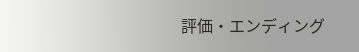評価・エンディング